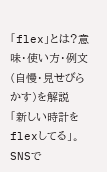「flex」とは?意味・使い方・例文(自慢・見せびらかす)を解説
「新しい時計をflexしてる」。SNSで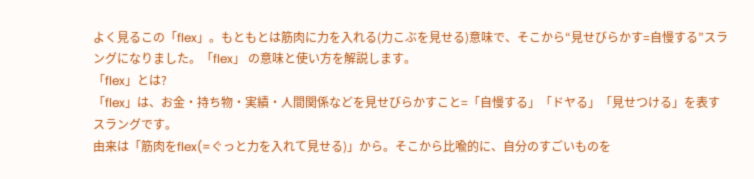よく見るこの「flex」。もともとは筋肉に力を入れる(力こぶを見せる)意味で、そこから“見せびらかす=自慢する”スラングになりました。「flex」 の意味と使い方を解説します。
「flex」とは?
「flex」は、お金・持ち物・実績・人間関係などを見せびらかすこと=「自慢する」「ドヤる」「見せつける」を表すスラングです。
由来は「筋肉をflex(=ぐっと力を入れて見せる)」から。そこから比喩的に、自分のすごいものを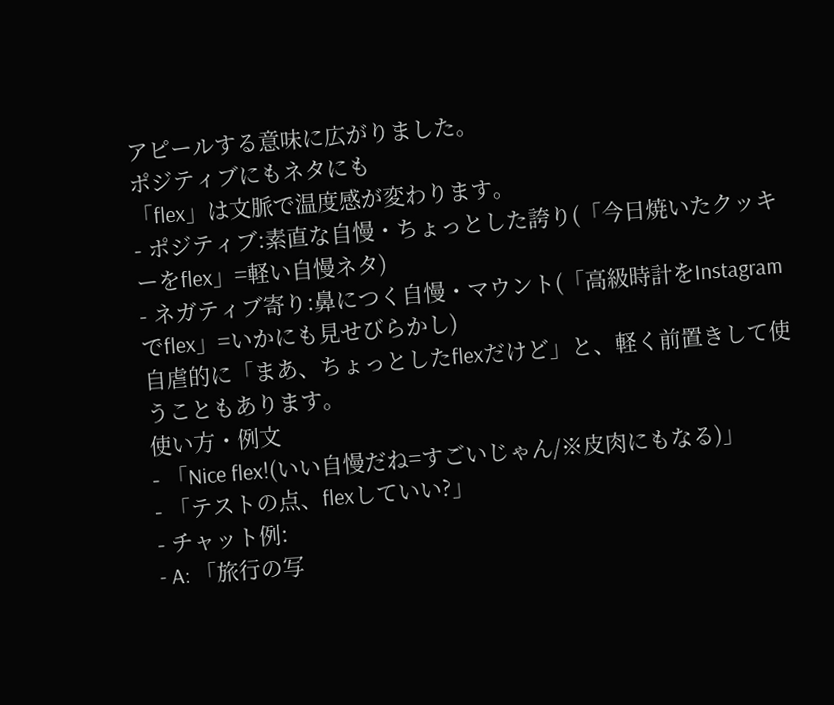アピールする意味に広がりました。
ポジティブにもネタにも
「flex」は文脈で温度感が変わります。
- ポジティブ:素直な自慢・ちょっとした誇り(「今日焼いたクッキーをflex」=軽い自慢ネタ)
- ネガティブ寄り:鼻につく自慢・マウント(「高級時計をInstagramでflex」=いかにも見せびらかし)
自虐的に「まあ、ちょっとしたflexだけど」と、軽く前置きして使うこともあります。
使い方・例文
- 「Nice flex!(いい自慢だね=すごいじゃん/※皮肉にもなる)」
- 「テストの点、flexしていい?」
- チャット例:
- A: 「旅行の写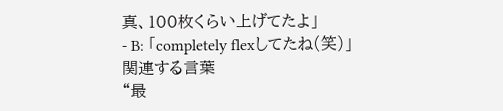真、100枚くらい上げてたよ」
- B: 「completely flexしてたね(笑)」
関連する言葉
“最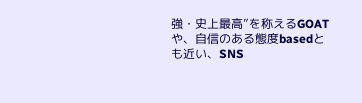強・史上最高”を称えるGOATや、自信のある態度basedとも近い、SNS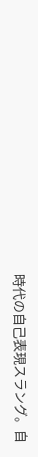時代の自己表現スラング。自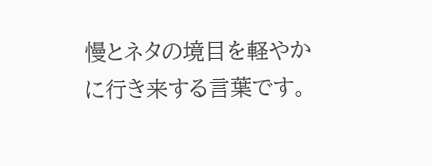慢とネタの境目を軽やかに行き来する言葉です。